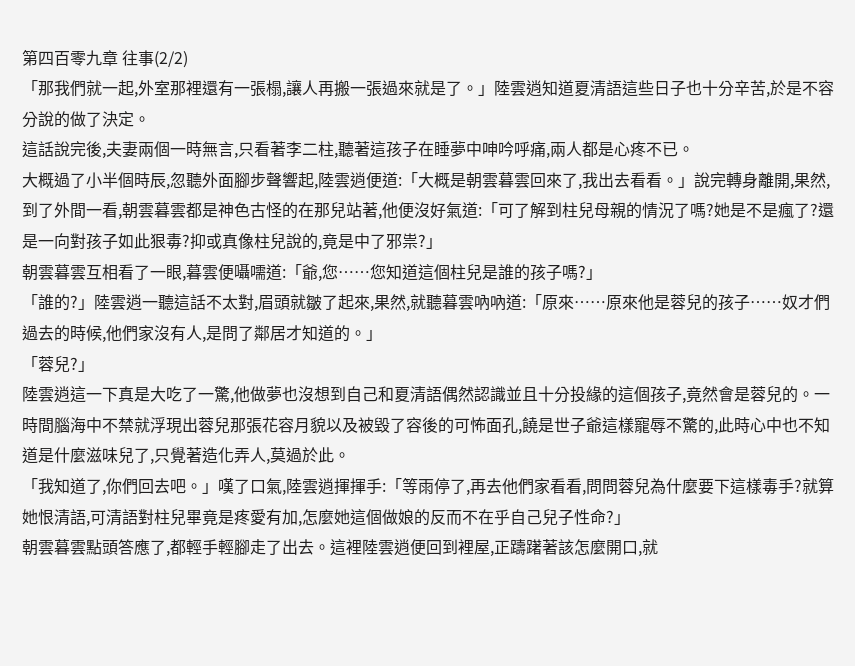第四百零九章 往事(2/2)
「那我們就一起,外室那裡還有一張榻,讓人再搬一張過來就是了。」陸雲逍知道夏清語這些日子也十分辛苦,於是不容分說的做了決定。
這話說完後,夫妻兩個一時無言,只看著李二柱,聽著這孩子在睡夢中呻吟呼痛,兩人都是心疼不已。
大概過了小半個時辰,忽聽外面腳步聲響起,陸雲逍便道:「大概是朝雲暮雲回來了,我出去看看。」說完轉身離開,果然,到了外間一看,朝雲暮雲都是神色古怪的在那兒站著,他便沒好氣道:「可了解到柱兒母親的情況了嗎?她是不是瘋了?還是一向對孩子如此狠毒?抑或真像柱兒說的,竟是中了邪祟?」
朝雲暮雲互相看了一眼,暮雲便囁嚅道:「爺,您……您知道這個柱兒是誰的孩子嗎?」
「誰的?」陸雲逍一聽這話不太對,眉頭就皺了起來,果然,就聽暮雲吶吶道:「原來……原來他是蓉兒的孩子……奴才們過去的時候,他們家沒有人,是問了鄰居才知道的。」
「蓉兒?」
陸雲逍這一下真是大吃了一驚,他做夢也沒想到自己和夏清語偶然認識並且十分投緣的這個孩子,竟然會是蓉兒的。一時間腦海中不禁就浮現出蓉兒那張花容月貌以及被毀了容後的可怖面孔,饒是世子爺這樣寵辱不驚的,此時心中也不知道是什麼滋味兒了,只覺著造化弄人,莫過於此。
「我知道了,你們回去吧。」嘆了口氣,陸雲逍揮揮手:「等雨停了,再去他們家看看,問問蓉兒為什麼要下這樣毒手?就算她恨清語,可清語對柱兒畢竟是疼愛有加,怎麼她這個做娘的反而不在乎自己兒子性命?」
朝雲暮雲點頭答應了,都輕手輕腳走了出去。這裡陸雲逍便回到裡屋,正躊躇著該怎麼開口,就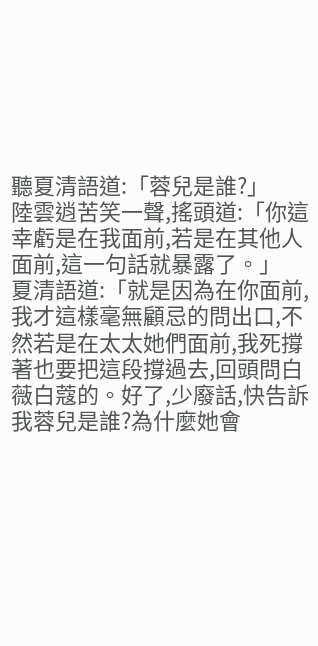聽夏清語道:「蓉兒是誰?」
陸雲逍苦笑一聲,搖頭道:「你這幸虧是在我面前,若是在其他人面前,這一句話就暴露了。」
夏清語道:「就是因為在你面前,我才這樣毫無顧忌的問出口,不然若是在太太她們面前,我死撐著也要把這段撐過去,回頭問白薇白蔻的。好了,少廢話,快告訴我蓉兒是誰?為什麼她會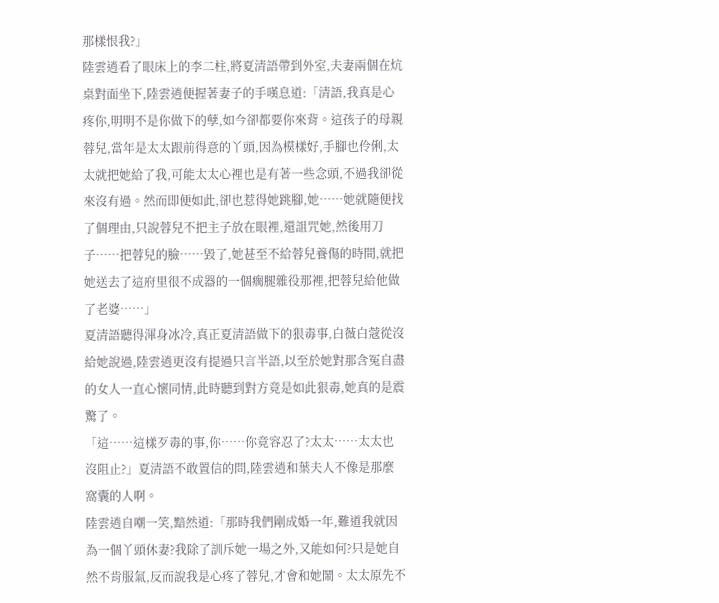那樣恨我?」
陸雲逍看了眼床上的李二柱,將夏清語帶到外室,夫妻兩個在炕桌對面坐下,陸雲逍便握著妻子的手嘆息道:「清語,我真是心疼你,明明不是你做下的孽,如今卻都要你來背。這孩子的母親蓉兒,當年是太太跟前得意的丫頭,因為模樣好,手腳也伶俐,太太就把她給了我,可能太太心裡也是有著一些念頭,不過我卻從來沒有過。然而即便如此,卻也惹得她跳腳,她……她就隨便找了個理由,只說蓉兒不把主子放在眼裡,還詛咒她,然後用刀子……把蓉兒的臉……毀了,她甚至不給蓉兒養傷的時間,就把她送去了這府里很不成器的一個瘸腿雜役那裡,把蓉兒給他做了老婆……」
夏清語聽得渾身冰冷,真正夏清語做下的狠毒事,白薇白蔻從沒給她說過,陸雲逍更沒有提過只言半語,以至於她對那含冤自盡的女人一直心懷同情,此時聽到對方竟是如此狠毒,她真的是震驚了。
「這……這樣歹毒的事,你……你竟容忍了?太太……太太也沒阻止?」夏清語不敢置信的問,陸雲逍和葉夫人不像是那麼窩囊的人啊。
陸雲逍自嘲一笑,黯然道:「那時我們剛成婚一年,難道我就因為一個丫頭休妻?我除了訓斥她一場之外,又能如何?只是她自然不肯服氣,反而說我是心疼了蓉兒,才會和她鬧。太太原先不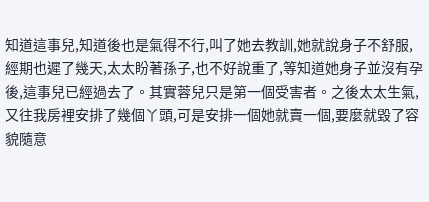知道這事兒,知道後也是氣得不行,叫了她去教訓,她就說身子不舒服,經期也遲了幾天,太太盼著孫子,也不好說重了,等知道她身子並沒有孕後,這事兒已經過去了。其實蓉兒只是第一個受害者。之後太太生氣,又往我房裡安排了幾個丫頭,可是安排一個她就賣一個,要麼就毀了容貌隨意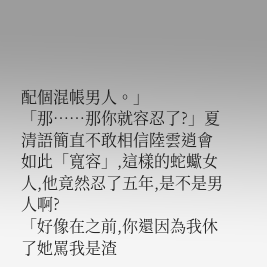配個混帳男人。」
「那……那你就容忍了?」夏清語簡直不敢相信陸雲逍會如此「寬容」,這樣的蛇蠍女人,他竟然忍了五年,是不是男人啊?
「好像在之前,你還因為我休了她罵我是渣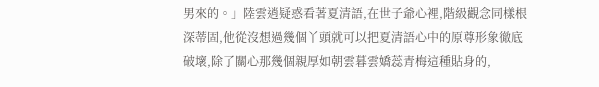男來的。」陸雲逍疑惑看著夏清語,在世子爺心裡,階級觀念同樣根深蒂固,他從沒想過幾個丫頭就可以把夏清語心中的原尊形象徹底破壞,除了關心那幾個親厚如朝雲暮雲嬌蕊青梅這種貼身的,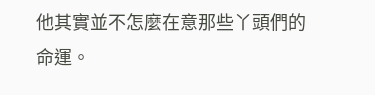他其實並不怎麼在意那些丫頭們的命運。